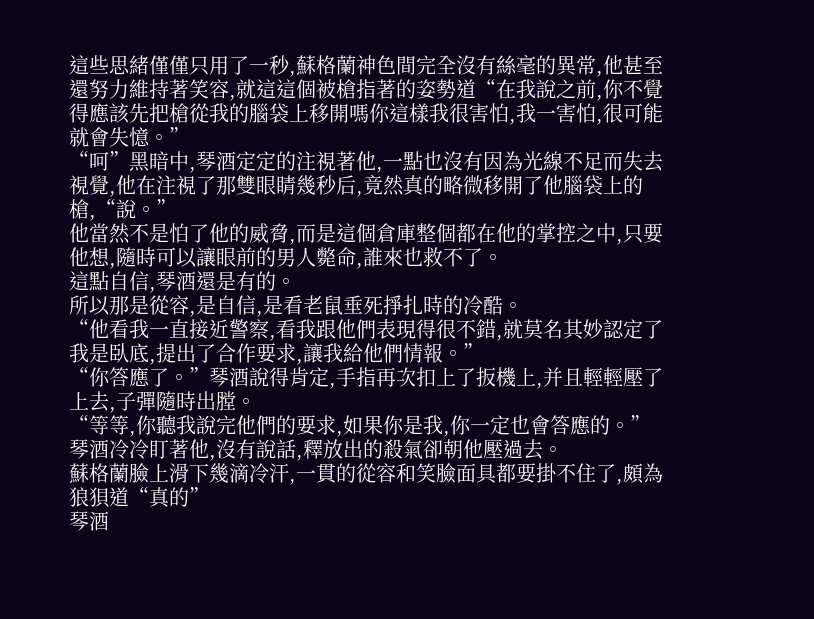這些思緒僅僅只用了一秒,蘇格蘭神色間完全沒有絲毫的異常,他甚至還努力維持著笑容,就這這個被槍指著的姿勢道“在我說之前,你不覺得應該先把槍從我的腦袋上移開嗎你這樣我很害怕,我一害怕,很可能就會失憶。”
“呵”黑暗中,琴酒定定的注視著他,一點也沒有因為光線不足而失去視覺,他在注視了那雙眼睛幾秒后,竟然真的略微移開了他腦袋上的槍,“說。”
他當然不是怕了他的威脅,而是這個倉庫整個都在他的掌控之中,只要他想,隨時可以讓眼前的男人斃命,誰來也救不了。
這點自信,琴酒還是有的。
所以那是從容,是自信,是看老鼠垂死掙扎時的冷酷。
“他看我一直接近警察,看我跟他們表現得很不錯,就莫名其妙認定了我是臥底,提出了合作要求,讓我給他們情報。”
“你答應了。”琴酒說得肯定,手指再次扣上了扳機上,并且輕輕壓了上去,子彈隨時出膛。
“等等,你聽我說完他們的要求,如果你是我,你一定也會答應的。”
琴酒冷冷盯著他,沒有說話,釋放出的殺氣卻朝他壓過去。
蘇格蘭臉上滑下幾滴冷汗,一貫的從容和笑臉面具都要掛不住了,頗為狼狽道“真的”
琴酒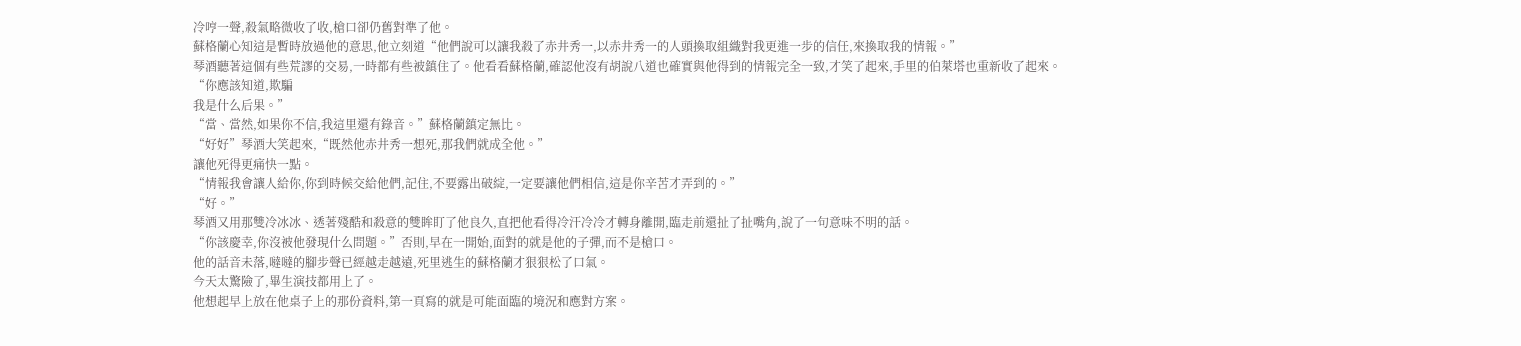冷哼一聲,殺氣略微收了收,槍口卻仍舊對準了他。
蘇格蘭心知這是暫時放過他的意思,他立刻道“他們說可以讓我殺了赤井秀一,以赤井秀一的人頭換取組織對我更進一步的信任,來換取我的情報。”
琴酒聽著這個有些荒謬的交易,一時都有些被鎮住了。他看看蘇格蘭,確認他沒有胡說八道也確實與他得到的情報完全一致,才笑了起來,手里的伯萊塔也重新收了起來。
“你應該知道,欺騙
我是什么后果。”
“當、當然,如果你不信,我這里還有錄音。”蘇格蘭鎮定無比。
“好好”琴酒大笑起來,“既然他赤井秀一想死,那我們就成全他。”
讓他死得更痛快一點。
“情報我會讓人給你,你到時候交給他們,記住,不要露出破綻,一定要讓他們相信,這是你辛苦才弄到的。”
“好。”
琴酒又用那雙冷冰冰、透著殘酷和殺意的雙眸盯了他良久,直把他看得冷汗冷冷才轉身離開,臨走前還扯了扯嘴角,說了一句意味不明的話。
“你該慶幸,你沒被他發現什么問題。”否則,早在一開始,面對的就是他的子彈,而不是槍口。
他的話音未落,噠噠的腳步聲已經越走越遠,死里逃生的蘇格蘭才狠狠松了口氣。
今天太驚險了,畢生演技都用上了。
他想起早上放在他桌子上的那份資料,第一頁寫的就是可能面臨的境況和應對方案。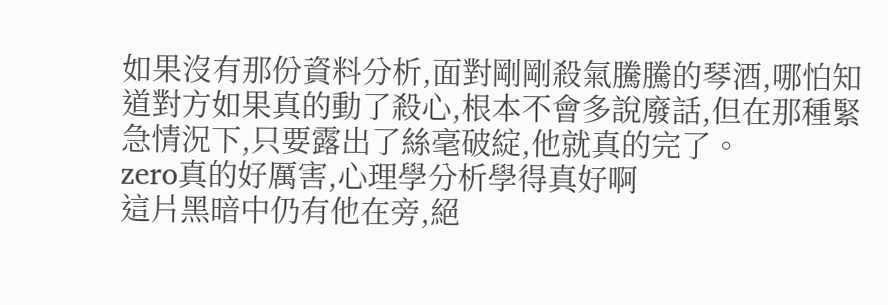如果沒有那份資料分析,面對剛剛殺氣騰騰的琴酒,哪怕知道對方如果真的動了殺心,根本不會多說廢話,但在那種緊急情況下,只要露出了絲毫破綻,他就真的完了。
zero真的好厲害,心理學分析學得真好啊
這片黑暗中仍有他在旁,絕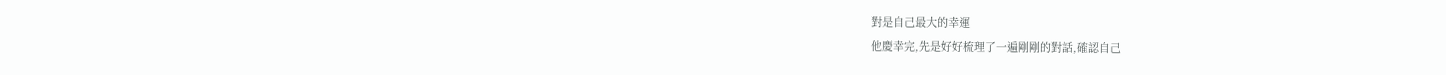對是自己最大的幸運
他慶幸完,先是好好梳理了一遍剛剛的對話,確認自己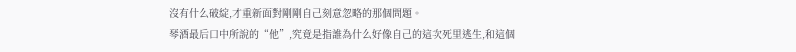沒有什么破綻,才重新面對剛剛自己刻意忽略的那個問題。
琴酒最后口中所說的“他”,究竟是指誰為什么好像自己的這次死里逃生,和這個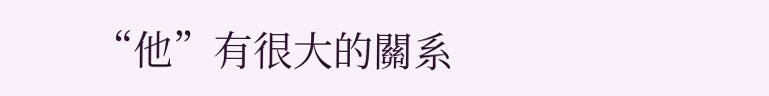“他”有很大的關系